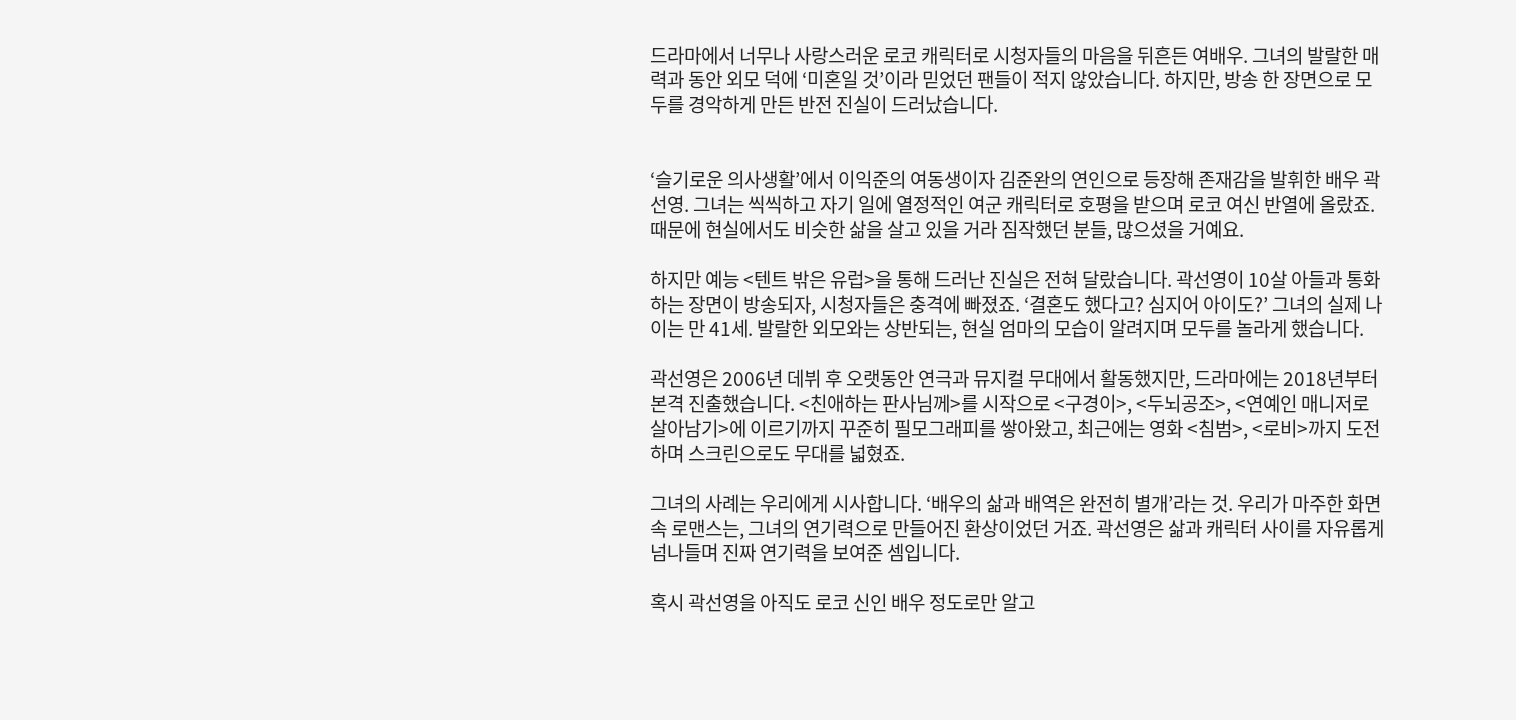드라마에서 너무나 사랑스러운 로코 캐릭터로 시청자들의 마음을 뒤흔든 여배우. 그녀의 발랄한 매력과 동안 외모 덕에 ‘미혼일 것’이라 믿었던 팬들이 적지 않았습니다. 하지만, 방송 한 장면으로 모두를 경악하게 만든 반전 진실이 드러났습니다.


‘슬기로운 의사생활’에서 이익준의 여동생이자 김준완의 연인으로 등장해 존재감을 발휘한 배우 곽선영. 그녀는 씩씩하고 자기 일에 열정적인 여군 캐릭터로 호평을 받으며 로코 여신 반열에 올랐죠. 때문에 현실에서도 비슷한 삶을 살고 있을 거라 짐작했던 분들, 많으셨을 거예요.

하지만 예능 <텐트 밖은 유럽>을 통해 드러난 진실은 전혀 달랐습니다. 곽선영이 10살 아들과 통화하는 장면이 방송되자, 시청자들은 충격에 빠졌죠. ‘결혼도 했다고? 심지어 아이도?’ 그녀의 실제 나이는 만 41세. 발랄한 외모와는 상반되는, 현실 엄마의 모습이 알려지며 모두를 놀라게 했습니다.

곽선영은 2006년 데뷔 후 오랫동안 연극과 뮤지컬 무대에서 활동했지만, 드라마에는 2018년부터 본격 진출했습니다. <친애하는 판사님께>를 시작으로 <구경이>, <두뇌공조>, <연예인 매니저로 살아남기>에 이르기까지 꾸준히 필모그래피를 쌓아왔고, 최근에는 영화 <침범>, <로비>까지 도전하며 스크린으로도 무대를 넓혔죠.

그녀의 사례는 우리에게 시사합니다. ‘배우의 삶과 배역은 완전히 별개’라는 것. 우리가 마주한 화면 속 로맨스는, 그녀의 연기력으로 만들어진 환상이었던 거죠. 곽선영은 삶과 캐릭터 사이를 자유롭게 넘나들며 진짜 연기력을 보여준 셈입니다.

혹시 곽선영을 아직도 로코 신인 배우 정도로만 알고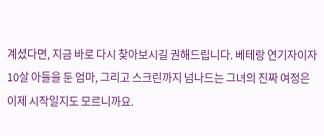계셨다면, 지금 바로 다시 찾아보시길 권해드립니다. 베테랑 연기자이자 10살 아들을 둔 엄마, 그리고 스크린까지 넘나드는 그녀의 진짜 여정은 이제 시작일지도 모르니까요.